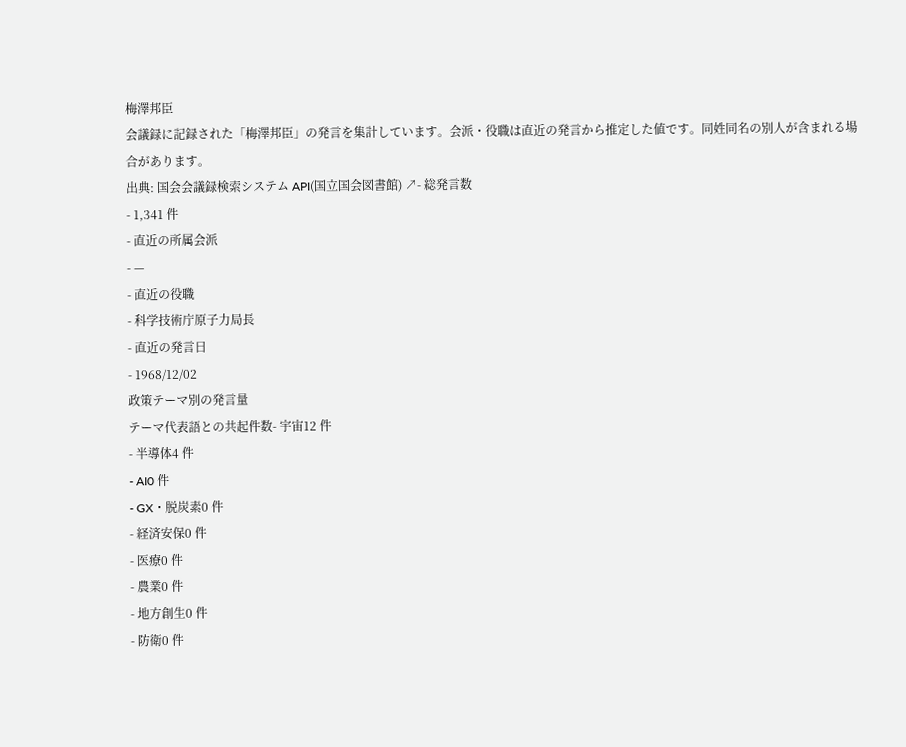梅澤邦臣
会議録に記録された「梅澤邦臣」の発言を集計しています。会派・役職は直近の発言から推定した値です。同姓同名の別人が含まれる場合があります。
出典: 国会会議録検索システム API(国立国会図書館) ↗- 総発言数
- 1,341 件
- 直近の所属会派
- —
- 直近の役職
- 科学技術庁原子力局長
- 直近の発言日
- 1968/12/02
政策テーマ別の発言量
テーマ代表語との共起件数- 宇宙12 件
- 半導体4 件
- AI0 件
- GX・脱炭素0 件
- 経済安保0 件
- 医療0 件
- 農業0 件
- 地方創生0 件
- 防衛0 件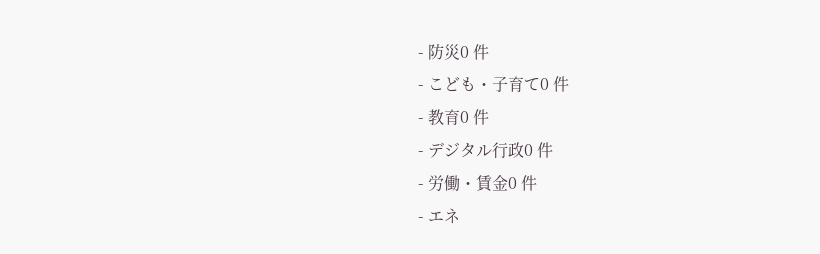- 防災0 件
- こども・子育て0 件
- 教育0 件
- デジタル行政0 件
- 労働・賃金0 件
- エネ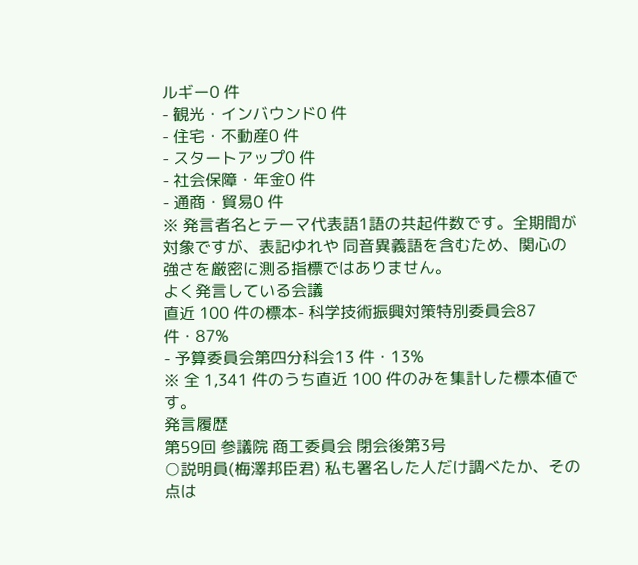ルギー0 件
- 観光・インバウンド0 件
- 住宅・不動産0 件
- スタートアップ0 件
- 社会保障・年金0 件
- 通商・貿易0 件
※ 発言者名とテーマ代表語1語の共起件数です。全期間が対象ですが、表記ゆれや 同音異義語を含むため、関心の強さを厳密に測る指標ではありません。
よく発言している会議
直近 100 件の標本- 科学技術振興対策特別委員会87 件・87%
- 予算委員会第四分科会13 件・13%
※ 全 1,341 件のうち直近 100 件のみを集計した標本値です。
発言履歴
第59回 参議院 商工委員会 閉会後第3号
○説明員(梅澤邦臣君) 私も署名した人だけ調べたか、その点は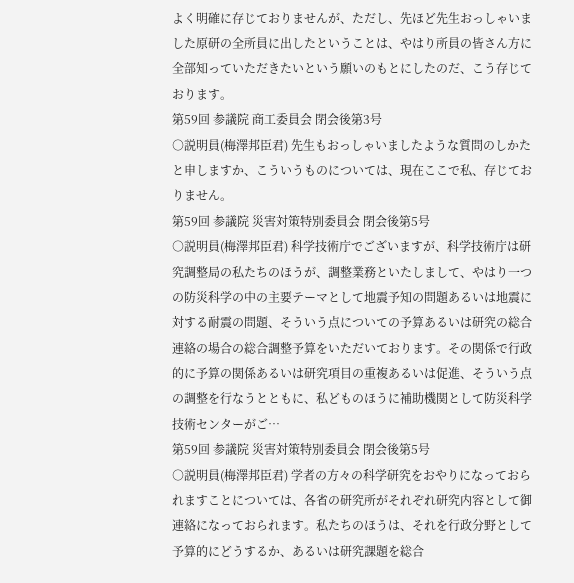よく明確に存じておりませんが、ただし、先ほど先生おっしゃいました原研の全所員に出したということは、やはり所員の皆さん方に全部知っていただきたいという願いのもとにしたのだ、こう存じております。
第59回 参議院 商工委員会 閉会後第3号
○説明員(梅澤邦臣君) 先生もおっしゃいましたような質問のしかたと申しますか、こういうものについては、現在ここで私、存じておりません。
第59回 参議院 災害対策特別委員会 閉会後第5号
○説明員(梅澤邦臣君) 科学技術庁でございますが、科学技術庁は研究調整局の私たちのほうが、調整業務といたしまして、やはり一つの防災科学の中の主要テーマとして地震予知の問題あるいは地震に対する耐震の問題、そういう点についての予算あるいは研究の総合連絡の場合の総合調整予算をいただいております。その関係で行政的に予算の関係あるいは研究項目の重複あるいは促進、そういう点の調整を行なうとともに、私どものほうに補助機関として防災科学技術センターがご…
第59回 参議院 災害対策特別委員会 閉会後第5号
○説明員(梅澤邦臣君) 学者の方々の科学研究をおやりになっておられますことについては、各省の研究所がそれぞれ研究内容として御連絡になっておられます。私たちのほうは、それを行政分野として予算的にどうするか、あるいは研究課題を総合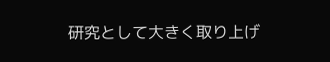研究として大きく取り上げ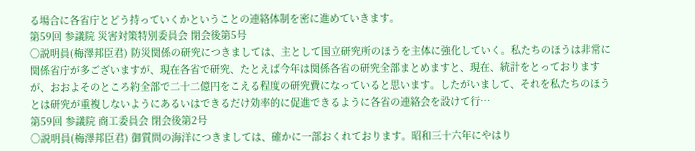る場合に各省庁とどう持っていくかということの連絡体制を密に進めていきます。
第59回 参議院 災害対策特別委員会 閉会後第5号
○説明員(梅澤邦臣君) 防災関係の研究につきましては、主として国立研究所のほうを主体に強化していく。私たちのほうは非常に関係省庁が多ございますが、現在各省で研究、たとえば今年は関係各省の研究全部まとめますと、現在、統計をとっておりますが、おおよそのところ約全部で二十二億円をこえる程度の研究費になっていると思います。したがいまして、それを私たちのほうとは研究が重複しないようにあるいはできるだけ効率的に促進できるように各省の連絡会を設けて行…
第59回 参議院 商工委員会 閉会後第2号
○説明員(梅澤邦臣君) 御質問の海洋につきましては、確かに一部おくれております。昭和三十六年にやはり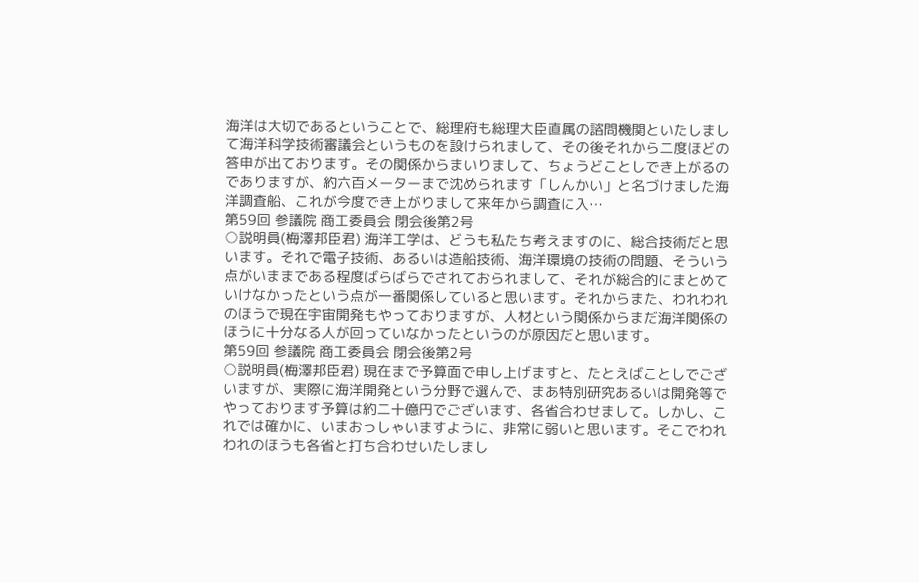海洋は大切であるということで、総理府も総理大臣直属の諮問機関といたしまして海洋科学技術審議会というものを設けられまして、その後それから二度ほどの答申が出ております。その関係からまいりまして、ちょうどことしでき上がるのでありますが、約六百メーターまで沈められます「しんかい」と名づけました海洋調査船、これが今度でき上がりまして来年から調査に入…
第59回 参議院 商工委員会 閉会後第2号
○説明員(梅澤邦臣君) 海洋工学は、どうも私たち考えますのに、総合技術だと思います。それで電子技術、あるいは造船技術、海洋環境の技術の問題、そういう点がいままである程度ばらばらでされておられまして、それが総合的にまとめていけなかったという点が一番関係していると思います。それからまた、われわれのほうで現在宇宙開発もやっておりますが、人材という関係からまだ海洋関係のほうに十分なる人が回っていなかったというのが原因だと思います。
第59回 参議院 商工委員会 閉会後第2号
○説明員(梅澤邦臣君) 現在まで予算面で申し上げますと、たとえばことしでございますが、実際に海洋開発という分野で選んで、まあ特別研究あるいは開発等でやっております予算は約二十億円でございます、各省合わせまして。しかし、これでは確かに、いまおっしゃいますように、非常に弱いと思います。そこでわれわれのほうも各省と打ち合わせいたしまし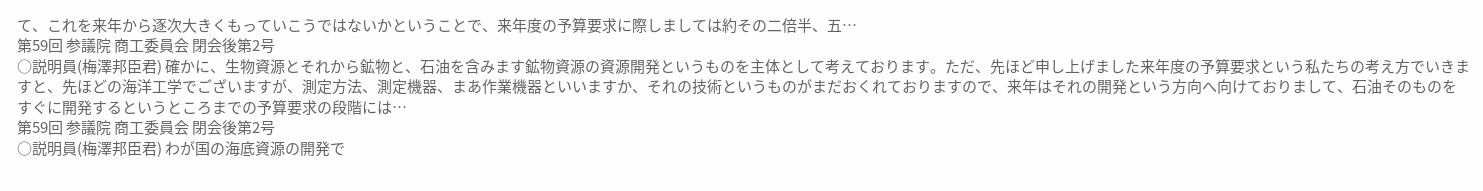て、これを来年から逐次大きくもっていこうではないかということで、来年度の予算要求に際しましては約その二倍半、五…
第59回 参議院 商工委員会 閉会後第2号
○説明員(梅澤邦臣君) 確かに、生物資源とそれから鉱物と、石油を含みます鉱物資源の資源開発というものを主体として考えております。ただ、先ほど申し上げました来年度の予算要求という私たちの考え方でいきますと、先ほどの海洋工学でございますが、測定方法、測定機器、まあ作業機器といいますか、それの技術というものがまだおくれておりますので、来年はそれの開発という方向へ向けておりまして、石油そのものをすぐに開発するというところまでの予算要求の段階には…
第59回 参議院 商工委員会 閉会後第2号
○説明員(梅澤邦臣君) わが国の海底資源の開発で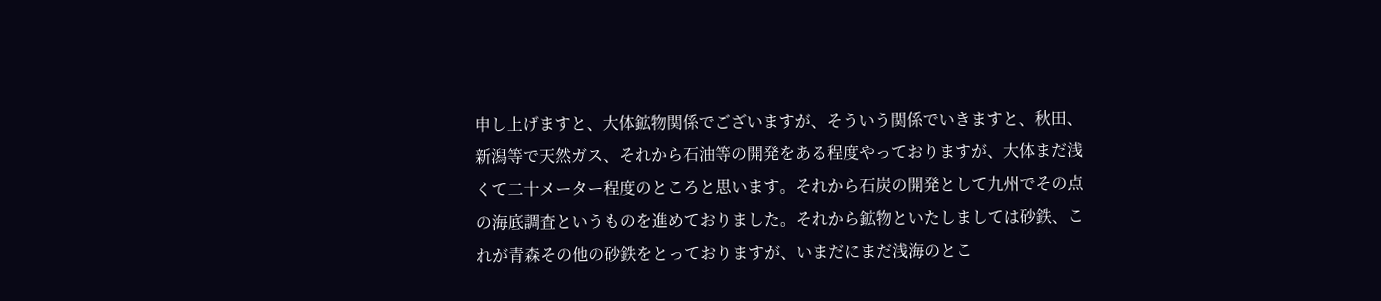申し上げますと、大体鉱物関係でございますが、そういう関係でいきますと、秋田、新潟等で天然ガス、それから石油等の開発をある程度やっておりますが、大体まだ浅くて二十メーター程度のところと思います。それから石炭の開発として九州でその点の海底調査というものを進めておりました。それから鉱物といたしましては砂鉄、これが青森その他の砂鉄をとっておりますが、いまだにまだ浅海のとこ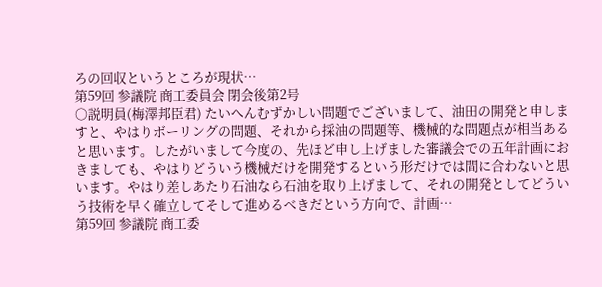ろの回収というところが現状…
第59回 参議院 商工委員会 閉会後第2号
○説明員(梅澤邦臣君) たいへんむずかしい問題でございまして、油田の開発と申しますと、やはりボーリングの問題、それから採油の問題等、機械的な問題点が相当あると思います。したがいまして今度の、先ほど申し上げました審議会での五年計画におきましても、やはりどういう機械だけを開発するという形だけでは間に合わないと思います。やはり差しあたり石油なら石油を取り上げまして、それの開発としてどういう技術を早く確立してそして進めるべきだという方向で、計画…
第59回 参議院 商工委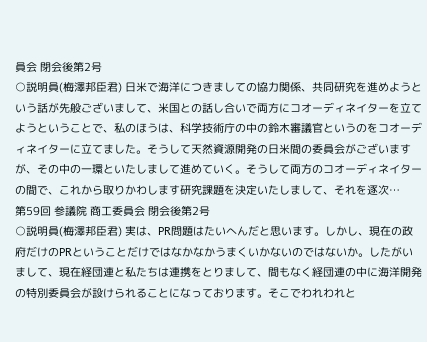員会 閉会後第2号
○説明員(梅澤邦臣君) 日米で海洋につきましての協力関係、共同研究を進めようという話が先般ございまして、米国との話し合いで両方にコオーディネイターを立てようということで、私のほうは、科学技術庁の中の鈴木審議官というのをコオーディネイターに立てました。そうして天然資源開発の日米間の委員会がございますが、その中の一環といたしまして進めていく。そうして両方のコオーディネイターの間で、これから取りかわします研究課題を決定いたしまして、それを逐次…
第59回 参議院 商工委員会 閉会後第2号
○説明員(梅澤邦臣君) 実は、PR問題はたいへんだと思います。しかし、現在の政府だけのPRということだけではなかなかうまくいかないのではないか。したがいまして、現在経団連と私たちは連携をとりまして、間もなく経団連の中に海洋開発の特別委員会が設けられることになっております。そこでわれわれと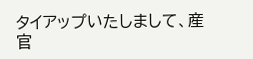タイアップいたしまして、産官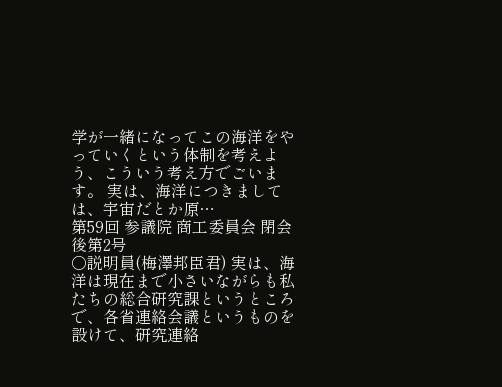学が一緒になってこの海洋をやっていくという体制を考えよう、こういう考え方でごいます。 実は、海洋につきましては、宇宙だとか原…
第59回 参議院 商工委員会 閉会後第2号
○説明員(梅澤邦臣君) 実は、海洋は現在まで小さいながらも私たちの総合研究課というところで、各省連絡会議というものを設けて、研究連絡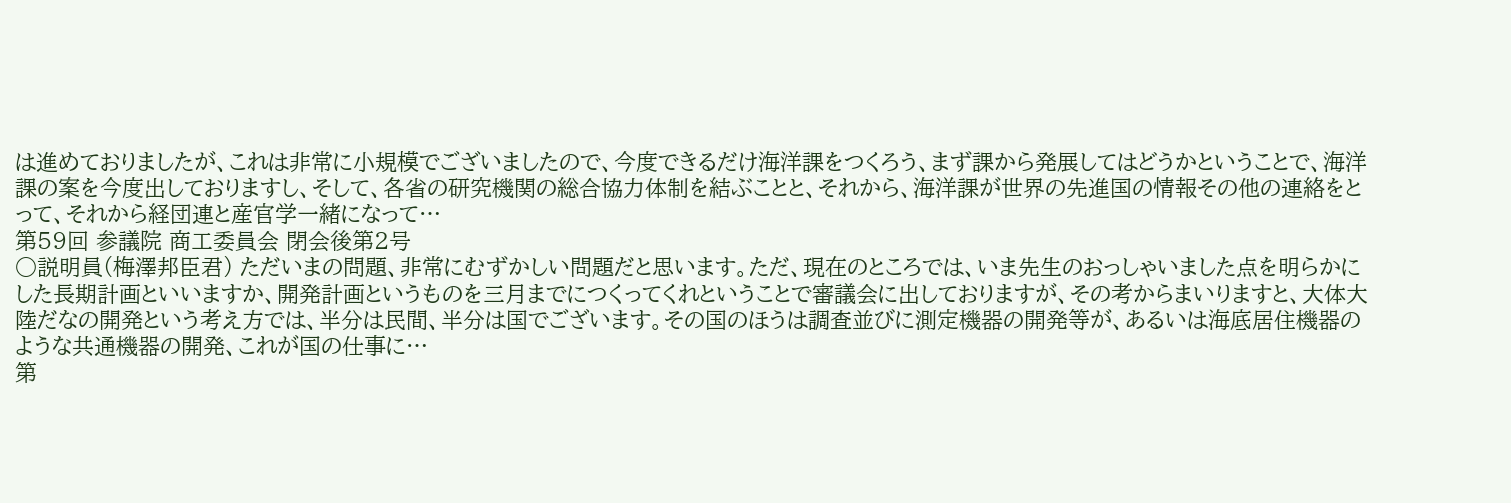は進めておりましたが、これは非常に小規模でございましたので、今度できるだけ海洋課をつくろう、まず課から発展してはどうかということで、海洋課の案を今度出しておりますし、そして、各省の研究機関の総合協力体制を結ぶことと、それから、海洋課が世界の先進国の情報その他の連絡をとって、それから経団連と産官学一緒になって…
第59回 参議院 商工委員会 閉会後第2号
○説明員(梅澤邦臣君) ただいまの問題、非常にむずかしい問題だと思います。ただ、現在のところでは、いま先生のおっしゃいました点を明らかにした長期計画といいますか、開発計画というものを三月までにつくってくれということで審議会に出しておりますが、その考からまいりますと、大体大陸だなの開発という考え方では、半分は民間、半分は国でございます。その国のほうは調査並びに測定機器の開発等が、あるいは海底居住機器のような共通機器の開発、これが国の仕事に…
第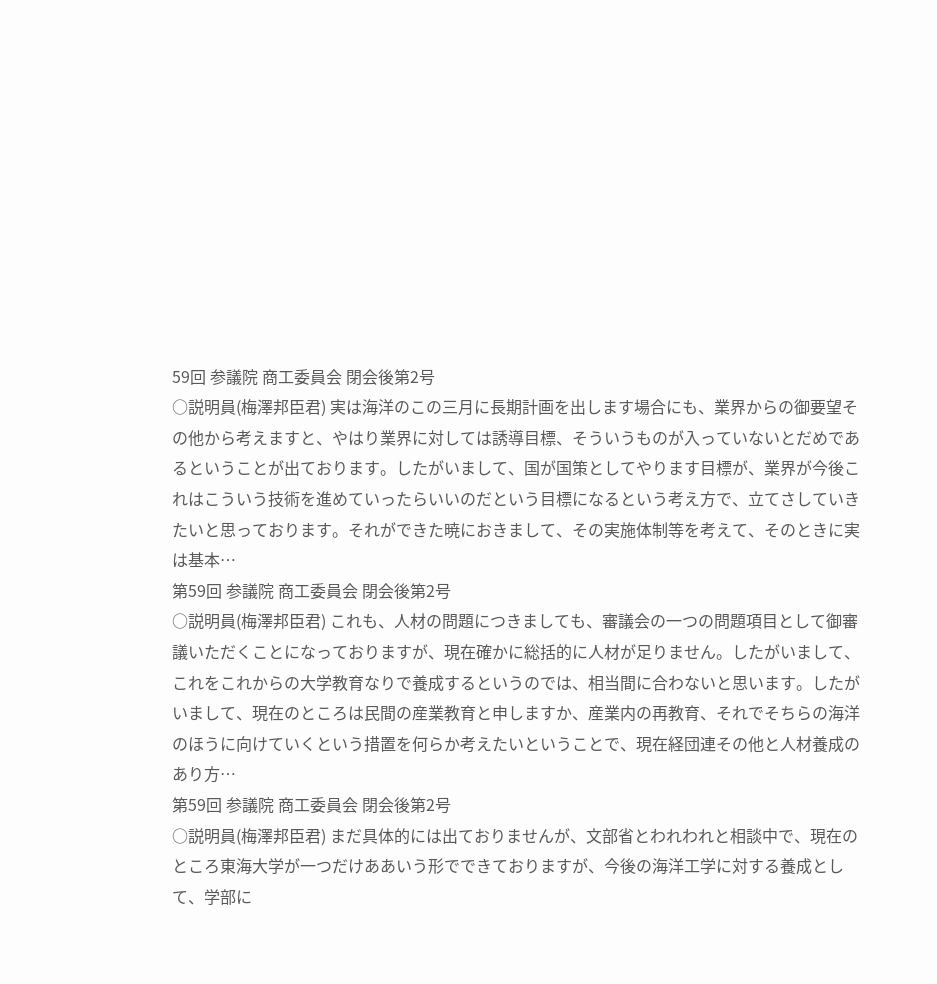59回 参議院 商工委員会 閉会後第2号
○説明員(梅澤邦臣君) 実は海洋のこの三月に長期計画を出します場合にも、業界からの御要望その他から考えますと、やはり業界に対しては誘導目標、そういうものが入っていないとだめであるということが出ております。したがいまして、国が国策としてやります目標が、業界が今後これはこういう技術を進めていったらいいのだという目標になるという考え方で、立てさしていきたいと思っております。それができた暁におきまして、その実施体制等を考えて、そのときに実は基本…
第59回 参議院 商工委員会 閉会後第2号
○説明員(梅澤邦臣君) これも、人材の問題につきましても、審議会の一つの問題項目として御審議いただくことになっておりますが、現在確かに総括的に人材が足りません。したがいまして、これをこれからの大学教育なりで養成するというのでは、相当間に合わないと思います。したがいまして、現在のところは民間の産業教育と申しますか、産業内の再教育、それでそちらの海洋のほうに向けていくという措置を何らか考えたいということで、現在経団連その他と人材養成のあり方…
第59回 参議院 商工委員会 閉会後第2号
○説明員(梅澤邦臣君) まだ具体的には出ておりませんが、文部省とわれわれと相談中で、現在のところ東海大学が一つだけああいう形でできておりますが、今後の海洋工学に対する養成として、学部に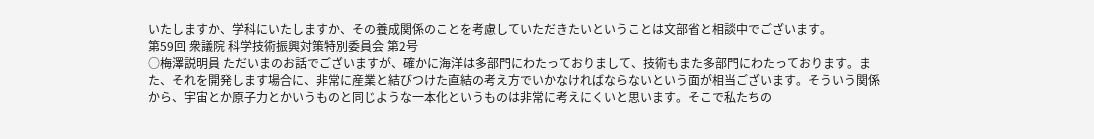いたしますか、学科にいたしますか、その養成関係のことを考慮していただきたいということは文部省と相談中でございます。
第59回 衆議院 科学技術振興対策特別委員会 第2号
○梅澤説明員 ただいまのお話でございますが、確かに海洋は多部門にわたっておりまして、技術もまた多部門にわたっております。また、それを開発します場合に、非常に産業と結びつけた直結の考え方でいかなければならないという面が相当ございます。そういう関係から、宇宙とか原子力とかいうものと同じような一本化というものは非常に考えにくいと思います。そこで私たちの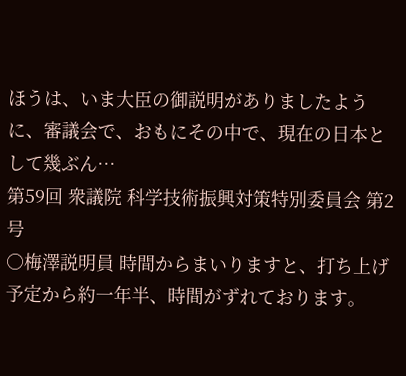ほうは、いま大臣の御説明がありましたように、審議会で、おもにその中で、現在の日本として幾ぶん…
第59回 衆議院 科学技術振興対策特別委員会 第2号
○梅澤説明員 時間からまいりますと、打ち上げ予定から約一年半、時間がずれております。